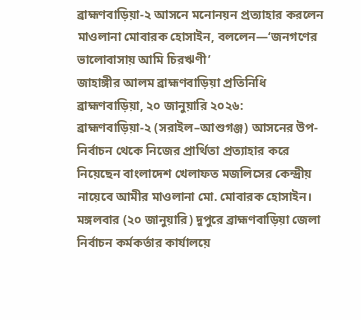ব্রাহ্মণবাড়িয়া-২ আসনে মনোনয়ন প্রত্যাহার করলেন মাওলানা মোবারক হোসাইন, বললেন—‘জনগণের ভালোবাসায় আমি চিরঋণী’
জাহাঙ্গীর আলম ব্রাহ্মণবাড়িয়া প্রতিনিধি
ব্রাহ্মণবাড়িয়া, ২০ জানুয়ারি ২০২৬:
ব্রাহ্মণবাড়িয়া-২ (সরাইল–আশুগঞ্জ) আসনের উপ-নির্বাচন থেকে নিজের প্রার্থিতা প্রত্যাহার করে নিয়েছেন বাংলাদেশ খেলাফত মজলিসের কেন্দ্রীয় নায়েবে আমীর মাওলানা মো. মোবারক হোসাইন।
মঙ্গলবার (২০ জানুয়ারি) দুপুরে ব্রাহ্মণবাড়িয়া জেলা নির্বাচন কর্মকর্তার কার্যালয়ে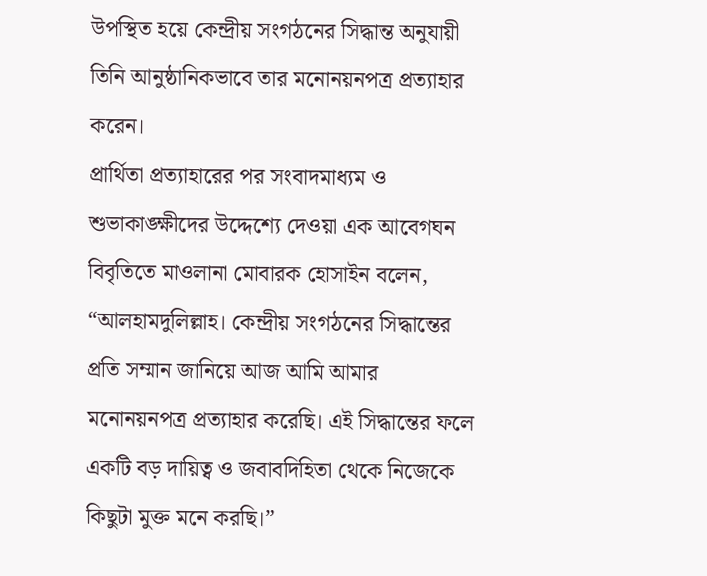উপস্থিত হয়ে কেন্দ্রীয় সংগঠনের সিদ্ধান্ত অনুযায়ী তিনি আনুষ্ঠানিকভাবে তার মনোনয়নপত্র প্রত্যাহার করেন।
প্রার্থিতা প্রত্যাহারের পর সংবাদমাধ্যম ও শুভাকাঙ্ক্ষীদের উদ্দেশ্যে দেওয়া এক আবেগঘন বিবৃতিতে মাওলানা মোবারক হোসাইন বলেন,
“আলহামদুলিল্লাহ। কেন্দ্রীয় সংগঠনের সিদ্ধান্তের প্রতি সম্মান জানিয়ে আজ আমি আমার মনোনয়নপত্র প্রত্যাহার করেছি। এই সিদ্ধান্তের ফলে একটি বড় দায়িত্ব ও জবাবদিহিতা থেকে নিজেকে কিছুটা মুক্ত মনে করছি।”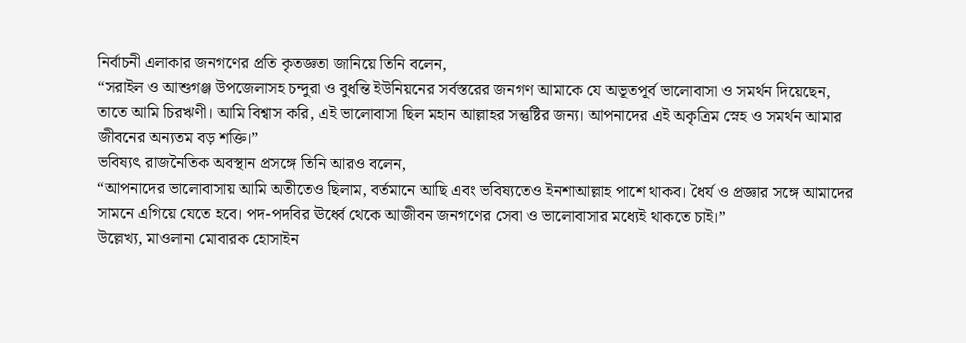নির্বাচনী এলাকার জনগণের প্রতি কৃতজ্ঞতা জানিয়ে তিনি বলেন,
“সরাইল ও আশুগঞ্জ উপজেলাসহ চন্দুরা ও বুধন্তি ইউনিয়নের সর্বস্তরের জনগণ আমাকে যে অভূতপূর্ব ভালোবাসা ও সমর্থন দিয়েছেন, তাতে আমি চিরঋণী। আমি বিশ্বাস করি, এই ভালোবাসা ছিল মহান আল্লাহর সন্তুষ্টির জন্য। আপনাদের এই অকৃত্রিম স্নেহ ও সমর্থন আমার জীবনের অন্যতম বড় শক্তি।”
ভবিষ্যৎ রাজনৈতিক অবস্থান প্রসঙ্গে তিনি আরও বলেন,
“আপনাদের ভালোবাসায় আমি অতীতেও ছিলাম, বর্তমানে আছি এবং ভবিষ্যতেও ইনশাআল্লাহ পাশে থাকব। ধৈর্য ও প্রজ্ঞার সঙ্গে আমাদের সামনে এগিয়ে যেতে হবে। পদ-পদবির ঊর্ধ্বে থেকে আজীবন জনগণের সেবা ও ভালোবাসার মধ্যেই থাকতে চাই।”
উল্লেখ্য, মাওলানা মোবারক হোসাইন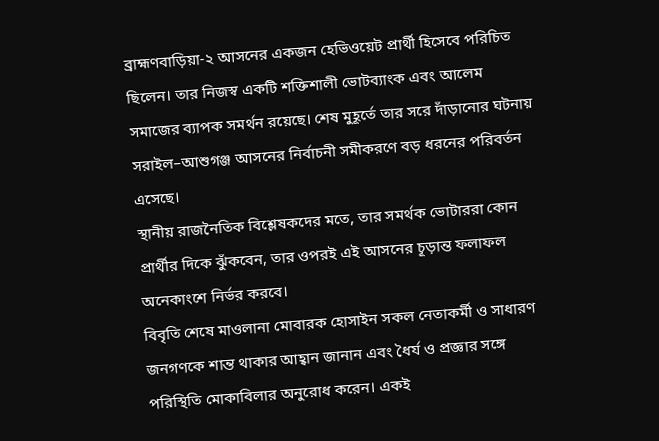ব্রাহ্মণবাড়িয়া-২ আসনের একজন হেভিওয়েট প্রার্থী হিসেবে পরিচিত ছিলেন। তার নিজস্ব একটি শক্তিশালী ভোটব্যাংক এবং আলেম সমাজের ব্যাপক সমর্থন রয়েছে। শেষ মুহূর্তে তার সরে দাঁড়ানোর ঘটনায় সরাইল–আশুগঞ্জ আসনের নির্বাচনী সমীকরণে বড় ধরনের পরিবর্তন এসেছে।
স্থানীয় রাজনৈতিক বিশ্লেষকদের মতে, তার সমর্থক ভোটাররা কোন প্রার্থীর দিকে ঝুঁকবেন, তার ওপরই এই আসনের চূড়ান্ত ফলাফল অনেকাংশে নির্ভর করবে।
বিবৃতি শেষে মাওলানা মোবারক হোসাইন সকল নেতাকর্মী ও সাধারণ জনগণকে শান্ত থাকার আহ্বান জানান এবং ধৈর্য ও প্রজ্ঞার সঙ্গে পরিস্থিতি মোকাবিলার অনুরোধ করেন। একই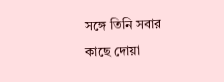সঙ্গে তিনি সবার কাছে দোয়া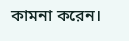কামনা করেন।